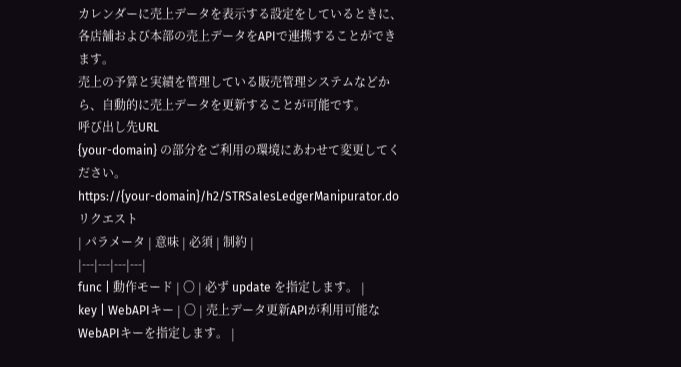カレンダーに売上データを表示する設定をしているときに、各店舗および本部の売上データをAPIで連携することができます。
売上の予算と実績を管理している販売管理システムなどから、自動的に売上データを更新することが可能です。
呼び出し先URL
{your-domain} の部分をご利用の環境にあわせて変更してください。
https://{your-domain}/h2/STRSalesLedgerManipurator.doリクエスト
| パラメータ | 意味 | 必須 | 制約 |
|---|---|---|---|
func | 動作モード | 〇 | 必ず update を指定します。 |
key | WebAPIキー | 〇 | 売上データ更新APIが利用可能なWebAPIキーを指定します。 |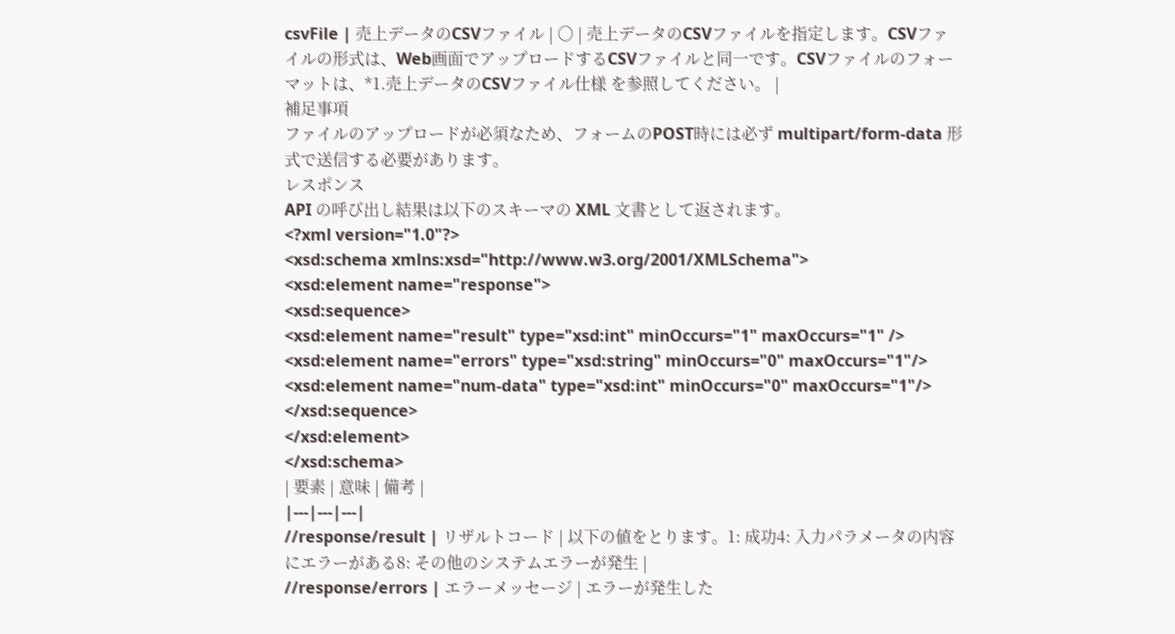csvFile | 売上データのCSVファイル | 〇 | 売上データのCSVファイルを指定します。CSVファイルの形式は、Web画面でアップロードするCSVファイルと同一です。CSVファイルのフォーマットは、*1.売上データのCSVファイル仕様 を参照してください。 |
補足事項
ファイルのアップロードが必須なため、フォームのPOST時には必ず multipart/form-data 形式で送信する必要があります。
レスポンス
API の呼び出し結果は以下のスキーマの XML 文書として返されます。
<?xml version="1.0"?>
<xsd:schema xmlns:xsd="http://www.w3.org/2001/XMLSchema">
<xsd:element name="response">
<xsd:sequence>
<xsd:element name="result" type="xsd:int" minOccurs="1" maxOccurs="1" />
<xsd:element name="errors" type="xsd:string" minOccurs="0" maxOccurs="1"/>
<xsd:element name="num-data" type="xsd:int" minOccurs="0" maxOccurs="1"/>
</xsd:sequence>
</xsd:element>
</xsd:schema>
| 要素 | 意味 | 備考 |
|---|---|---|
//response/result | リザルトコード | 以下の値をとります。1: 成功4: 入力パラメータの内容にエラーがある8: その他のシステムエラーが発生 |
//response/errors | エラーメッセージ | エラーが発生した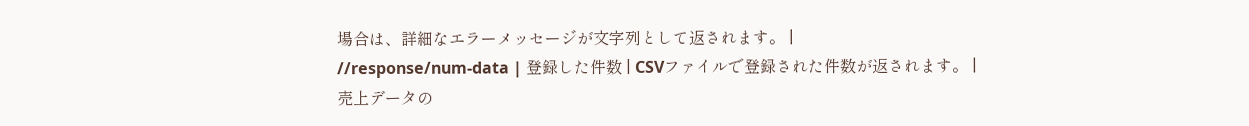場合は、詳細なエラーメッセージが文字列として返されます。 |
//response/num-data | 登録した件数 | CSVファイルで登録された件数が返されます。 |
売上データの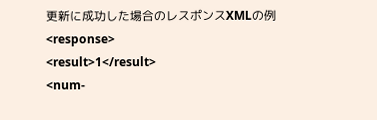更新に成功した場合のレスポンスXMLの例
<response>
<result>1</result>
<num-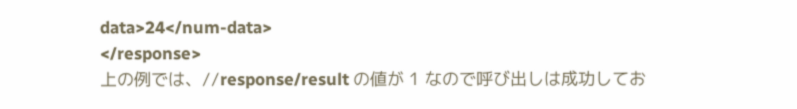data>24</num-data>
</response>
上の例では、//response/result の値が 1 なので呼び出しは成功してお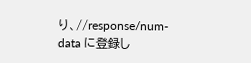り、//response/num-data に登録し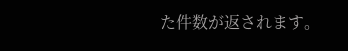た件数が返されます。